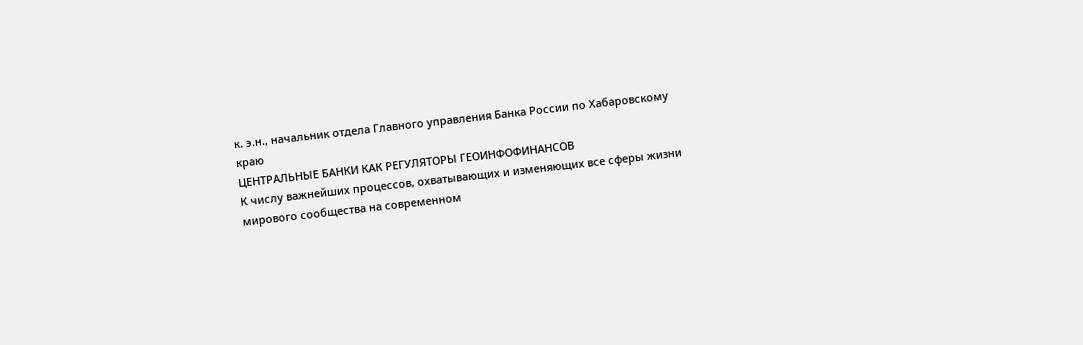к. э.н., начальник отдела Главного управления Банка России по Хабаровскому краю
ЦЕНТРАЛЬНЫЕ БАНКИ КАК РЕГУЛЯТОРЫ ГЕОИНФОФИНАНСОВ
К числу важнейших процессов, охватывающих и изменяющих все сферы жизни мирового сообщества на современном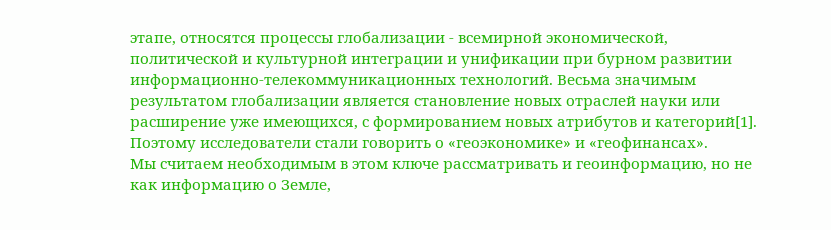этапе, относятся процессы глобализации - всемирной экономической, политической и культурной интеграции и унификации при бурном развитии информационно-телекоммуникационных технологий. Весьма значимым результатом глобализации является становление новых отраслей науки или расширение уже имеющихся, с формированием новых атрибутов и категорий[1]. Поэтому исследователи стали говорить о «геоэкономике» и «геофинансах».
Мы считаем необходимым в этом ключе рассматривать и геоинформацию, но не как информацию о Земле,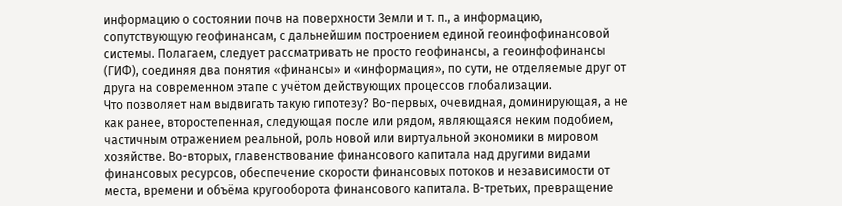информацию о состоянии почв на поверхности Земли и т. п., а информацию, сопутствующую геофинансам, с дальнейшим построением единой геоинфофинансовой системы. Полагаем, следует рассматривать не просто геофинансы, а геоинфофинансы (ГИФ), соединяя два понятия «финансы» и «информация», по сути, не отделяемые друг от друга на современном этапе с учётом действующих процессов глобализации.
Что позволяет нам выдвигать такую гипотезу? Во-первых, очевидная, доминирующая, а не как ранее, второстепенная, следующая после или рядом, являющаяся неким подобием, частичным отражением реальной, роль новой или виртуальной экономики в мировом хозяйстве. Во-вторых, главенствование финансового капитала над другими видами финансовых ресурсов, обеспечение скорости финансовых потоков и независимости от места, времени и объёма кругооборота финансового капитала. В-третьих, превращение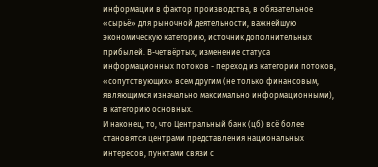информации в фактор производства, в обязательное «сырьё» для рыночной деятельности, важнейшую экономическую категорию, источник дополнительных прибылей. В-четвёртых, изменение статуса информационных потоков - переход из категории потоков, «сопутствующих» всем другим (не только финансовым, являющимся изначально максимально информационными), в категорию основных.
И наконец, то, что Центральный банк (цб) всё более становятся центрами представления национальных интересов, пунктами связи с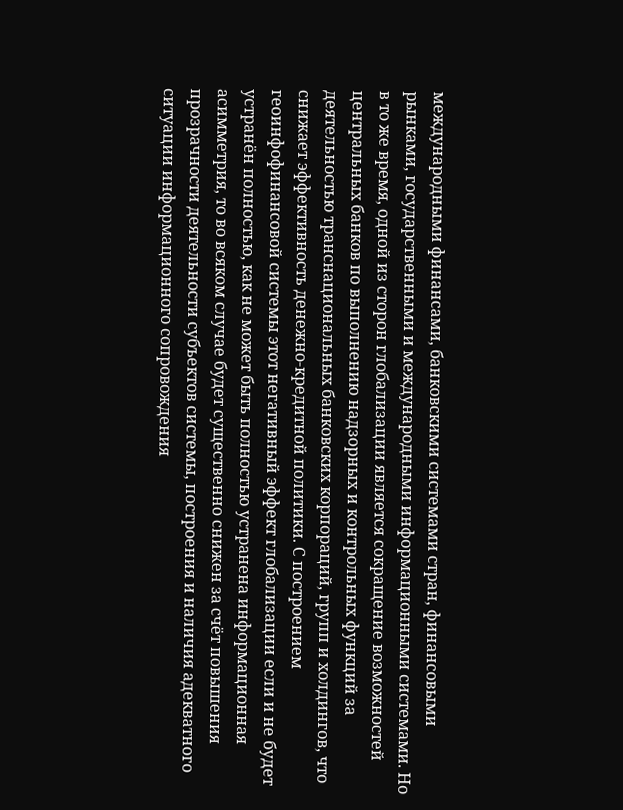международными финансами, банковскими системами стран, финансовыми рынками, государственными и международными информационными системами. Но в то же время, одной из сторон глобализации является сокращение возможностей центральных банков по выполнению надзорных и контрольных функций за деятельностью транснациональных банковских корпораций, групп и холдингов, что снижает эффективность денежно-кредитной политики. С построением геоинфофинансовой системы этот негативный эффект глобализации если и не будет устранён полностью, как не может быть полностью устранена информационная асимметрия, то во всяком случае будет существенно снижен за счёт повышения прозрачности деятельности субъектов системы, построения и наличия адекватного ситуации информационного сопровождения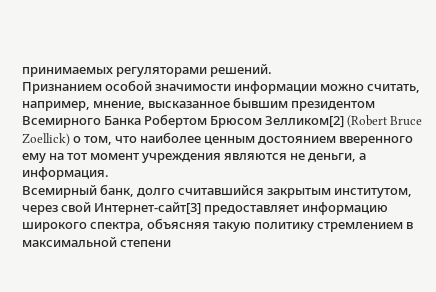принимаемых регуляторами решений.
Признанием особой значимости информации можно считать, например, мнение, высказанное бывшим президентом Всемирного Банка Робертом Брюсом Зелликом[2] (Robert Bruce Zoellick) о том, что наиболее ценным достоянием вверенного ему на тот момент учреждения являются не деньги, а информация.
Всемирный банк, долго считавшийся закрытым институтом, через свой Интернет-сайт[3] предоставляет информацию широкого спектра, объясняя такую политику стремлением в максимальной степени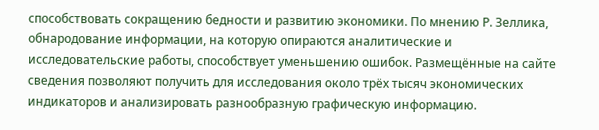способствовать сокращению бедности и развитию экономики. По мнению Р. Зеллика, обнародование информации, на которую опираются аналитические и исследовательские работы, способствует уменьшению ошибок. Размещённые на сайте сведения позволяют получить для исследования около трёх тысяч экономических индикаторов и анализировать разнообразную графическую информацию.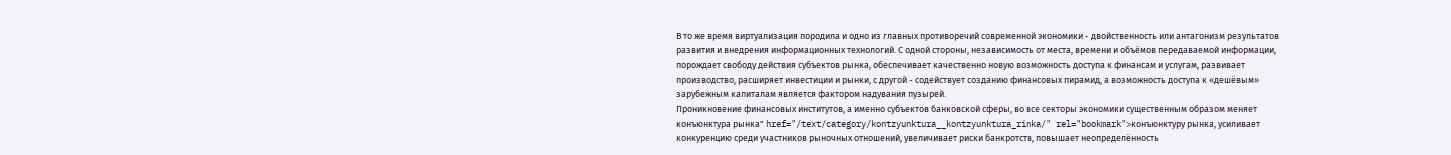В то же время виртуализация породила и одно из главных противоречий современной экономики - двойственность или антагонизм результатов развития и внедрения информационных технологий. С одной стороны, независимость от места, времени и объёмов передаваемой информации, порождает свободу действия субъектов рынка, обеспечивает качественно новую возможность доступа к финансам и услугам, развивает производство, расширяет инвестиции и рынки, с другой - содействует созданию финансовых пирамид, а возможность доступа к «дешёвым» зарубежным капиталам является фактором надувания пузырей.
Проникновение финансовых институтов, а именно субъектов банковской сферы, во все секторы экономики существенным образом меняет конъюнктура рынка" href="/text/category/kontzyunktura__kontzyunktura_rinka/" rel="bookmark">конъюнктуру рынка, усиливает конкуренцию среди участников рыночных отношений, увеличивает риски банкротств, повышает неопределённость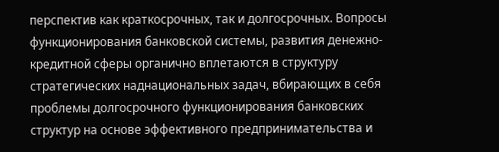перспектив как краткосрочных, так и долгосрочных. Вопросы функционирования банковской системы, развития денежно-кредитной сферы органично вплетаются в структуру стратегических наднациональных задач, вбирающих в себя проблемы долгосрочного функционирования банковских структур на основе эффективного предпринимательства и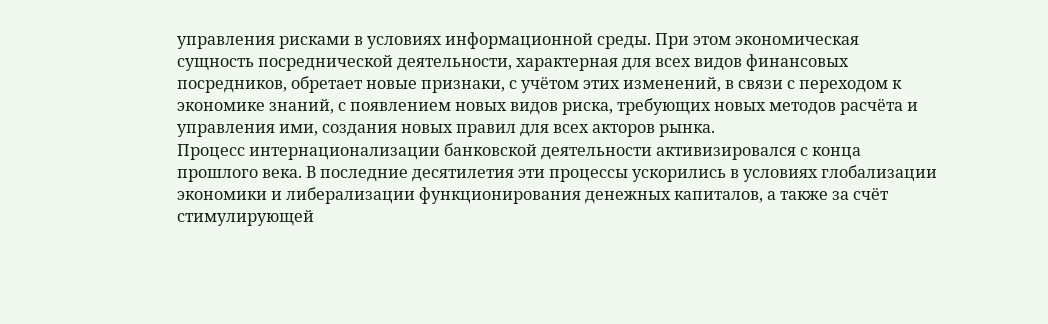управления рисками в условиях информационной среды. При этом экономическая сущность посреднической деятельности, характерная для всех видов финансовых посредников, обретает новые признаки, с учётом этих изменений, в связи с переходом к экономике знаний, с появлением новых видов риска, требующих новых методов расчёта и управления ими, создания новых правил для всех акторов рынка.
Процесс интернационализации банковской деятельности активизировался с конца прошлого века. В последние десятилетия эти процессы ускорились в условиях глобализации экономики и либерализации функционирования денежных капиталов, а также за счёт стимулирующей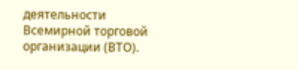деятельности Всемирной торговой организации (ВТО).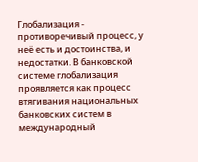Глобализация - противоречивый процесс, у неё есть и достоинства, и недостатки. В банковской системе глобализация проявляется как процесс втягивания национальных банковских систем в международный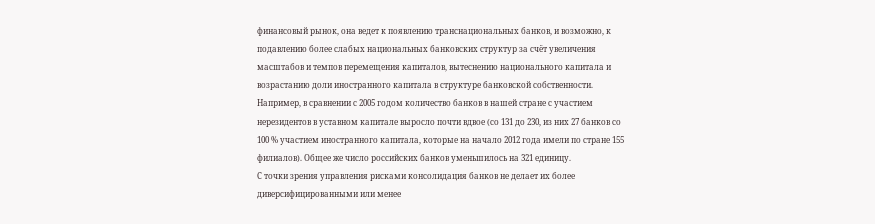финансовый рынок, она ведет к появлению транснациональных банков, и возможно, к подавлению более слабых национальных банковских структур за счёт увеличения масштабов и темпов перемещения капиталов, вытеснению национального капитала и возрастанию доли иностранного капитала в структуре банковской собственности. Например, в сравнении с 2005 годом количество банков в нашей стране с участием нерезидентов в уставном капитале выросло почти вдвое (со 131 до 230, из них 27 банков со 100 % участием иностранного капитала, которые на начало 2012 года имели по стране 155 филиалов). Общее же число российских банков уменьшилось на 321 единицу.
С точки зрения управления рисками консолидация банков не делает их более диверсифицированными или менее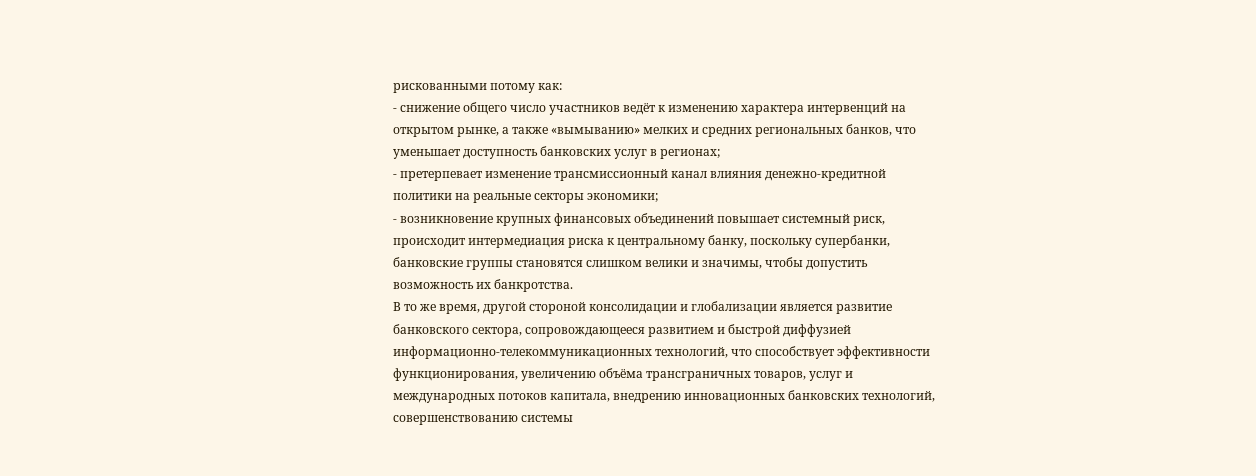рискованными потому как:
- снижение общего число участников ведёт к изменению характера интервенций на открытом рынке, а также «вымыванию» мелких и средних региональных банков, что уменьшает доступность банковских услуг в регионах;
- претерпевает изменение трансмиссионный канал влияния денежно-кредитной политики на реальные секторы экономики;
- возникновение крупных финансовых объединений повышает системный риск, происходит интермедиация риска к центральному банку, поскольку супербанки, банковские группы становятся слишком велики и значимы, чтобы допустить возможность их банкротства.
В то же время, другой стороной консолидации и глобализации является развитие банковского сектора, сопровождающееся развитием и быстрой диффузией информационно-телекоммуникационных технологий, что способствует эффективности функционирования, увеличению объёма трансграничных товаров, услуг и международных потоков капитала, внедрению инновационных банковских технологий, совершенствованию системы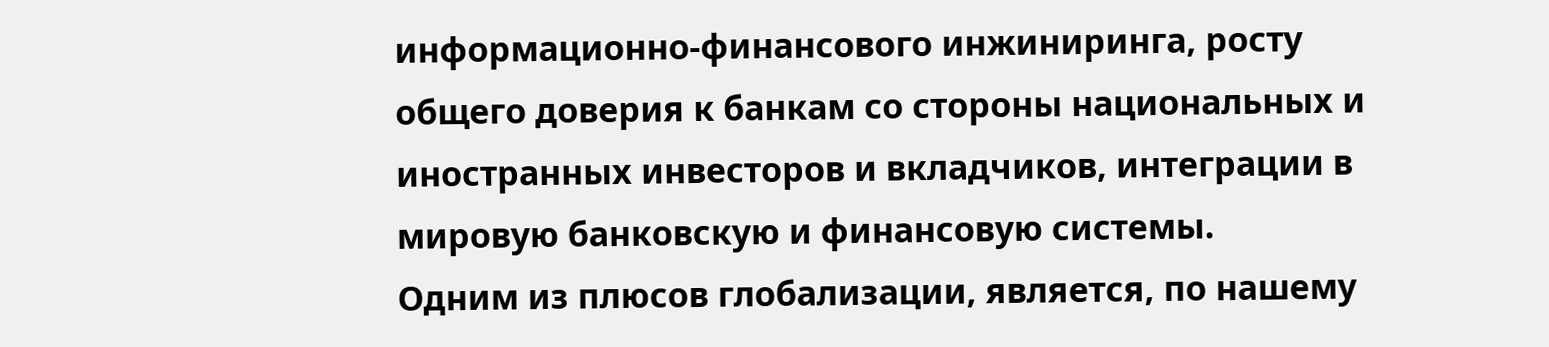информационно-финансового инжиниринга, росту общего доверия к банкам со стороны национальных и иностранных инвесторов и вкладчиков, интеграции в мировую банковскую и финансовую системы.
Одним из плюсов глобализации, является, по нашему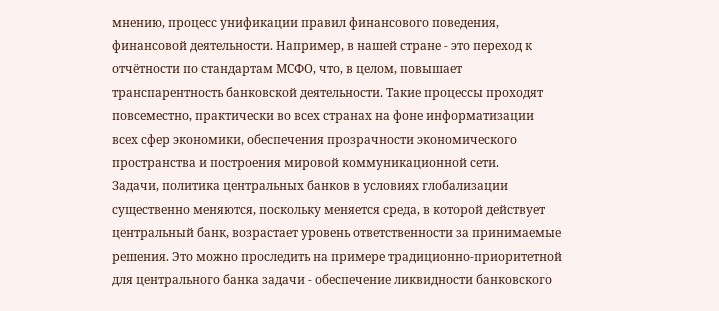мнению, процесс унификации правил финансового поведения, финансовой деятельности. Например, в нашей стране - это переход к отчётности по стандартам МСФО, что, в целом, повышает транспарентность банковской деятельности. Такие процессы проходят повсеместно, практически во всех странах на фоне информатизации всех сфер экономики, обеспечения прозрачности экономического пространства и построения мировой коммуникационной сети.
Задачи, политика центральных банков в условиях глобализации существенно меняются, поскольку меняется среда, в которой действует центральный банк, возрастает уровень ответственности за принимаемые решения. Это можно проследить на примере традиционно-приоритетной для центрального банка задачи - обеспечение ликвидности банковского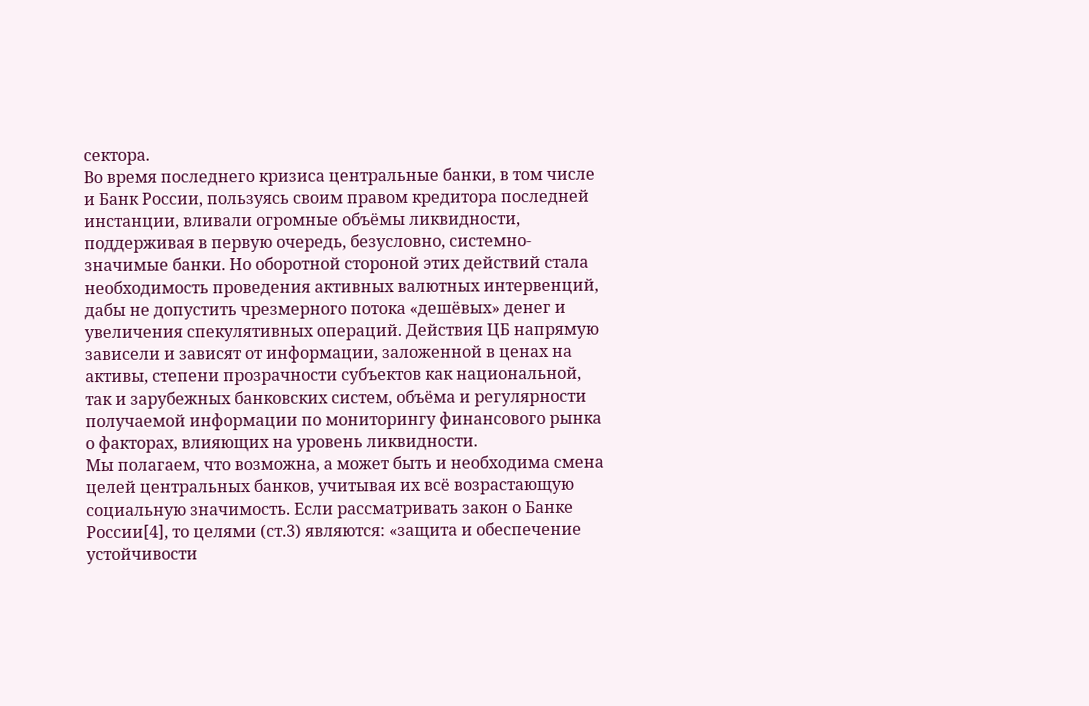сектора.
Во время последнего кризиса центральные банки, в том числе и Банк России, пользуясь своим правом кредитора последней инстанции, вливали огромные объёмы ликвидности, поддерживая в первую очередь, безусловно, системно-значимые банки. Но оборотной стороной этих действий стала необходимость проведения активных валютных интервенций, дабы не допустить чрезмерного потока «дешёвых» денег и увеличения спекулятивных операций. Действия ЦБ напрямую зависели и зависят от информации, заложенной в ценах на активы, степени прозрачности субъектов как национальной, так и зарубежных банковских систем, объёма и регулярности получаемой информации по мониторингу финансового рынка о факторах, влияющих на уровень ликвидности.
Мы полагаем, что возможна, а может быть и необходима смена целей центральных банков, учитывая их всё возрастающую социальную значимость. Если рассматривать закон о Банке России[4], то целями (ст.3) являются: «защита и обеспечение устойчивости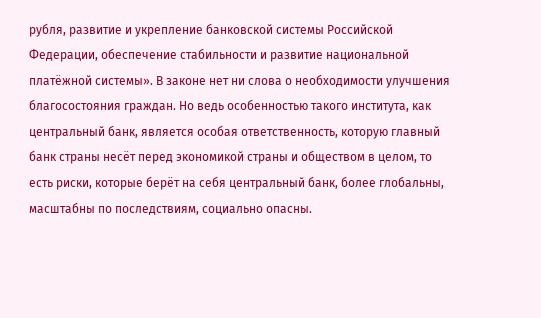рубля, развитие и укрепление банковской системы Российской Федерации, обеспечение стабильности и развитие национальной платёжной системы». В законе нет ни слова о необходимости улучшения благосостояния граждан. Но ведь особенностью такого института, как центральный банк, является особая ответственность, которую главный банк страны несёт перед экономикой страны и обществом в целом, то есть риски, которые берёт на себя центральный банк, более глобальны, масштабны по последствиям, социально опасны.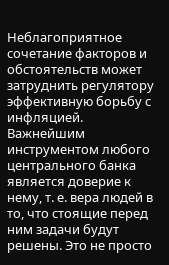Неблагоприятное сочетание факторов и обстоятельств может затруднить регулятору эффективную борьбу с инфляцией. Важнейшим инструментом любого центрального банка является доверие к нему, т. е. вера людей в то, что стоящие перед ним задачи будут решены. Это не просто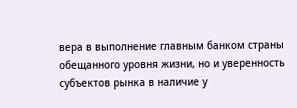вера в выполнение главным банком страны обещанного уровня жизни, но и уверенность субъектов рынка в наличие у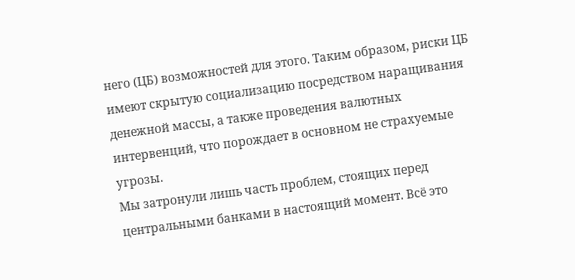него (ЦБ) возможностей для этого. Таким образом, риски ЦБ имеют скрытую социализацию посредством наращивания денежной массы, а также проведения валютных интервенций, что порождает в основном не страхуемые угрозы.
Мы затронули лишь часть проблем, стоящих перед центральными банками в настоящий момент. Всё это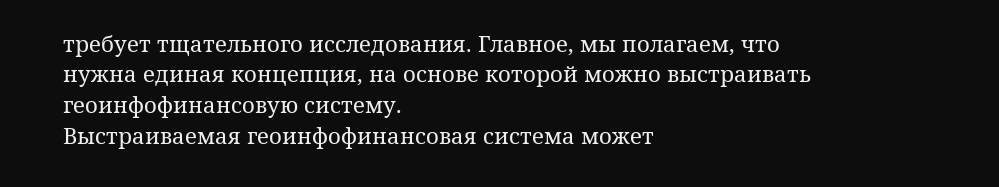требует тщательного исследования. Главное, мы полагаем, что нужна единая концепция, на основе которой можно выстраивать геоинфофинансовую систему.
Выстраиваемая геоинфофинансовая система может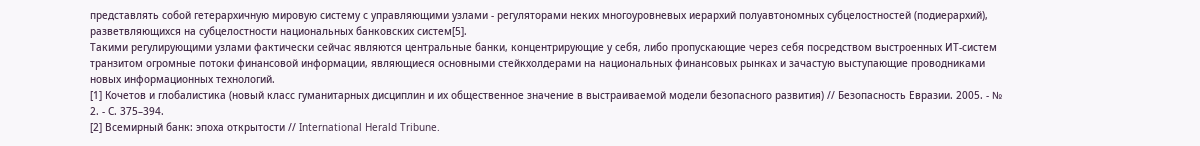представлять собой гетерархичную мировую систему с управляющими узлами - регуляторами неких многоуровневых иерархий полуавтономных субцелостностей (подиерархий), разветвляющихся на субцелостности национальных банковских систем[5].
Такими регулирующими узлами фактически сейчас являются центральные банки, концентрирующие у себя, либо пропускающие через себя посредством выстроенных ИТ-систем транзитом огромные потоки финансовой информации, являющиеся основными стейкхолдерами на национальных финансовых рынках и зачастую выступающие проводниками новых информационных технологий.
[1] Кочетов и глобалистика (новый класс гуманитарных дисциплин и их общественное значение в выстраиваемой модели безопасного развития) // Безопасность Евразии. 2005. - № 2. - С. 375–394.
[2] Всемирный банк: эпоха открытости // International Herald Tribune.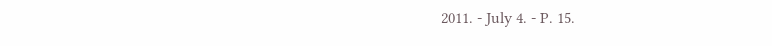2011. - July 4. - P. 15.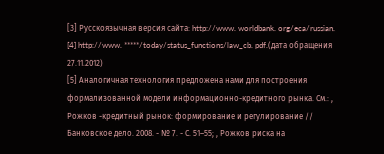[3] Русскоязычная версия сайта: http://www. worldbank. org/eca/russian.
[4] http://www. *****/today/status_functions/law_cb. pdf.(дата обращения 27.11.2012)
[5] Аналогичная технология предложена нами для построения формализованной модели информационно-кредитного рынка. См.: , Рожков -кредитный рынок: формирование и регулирование // Банковское дело. 2008. - № 7. - С. 51–55; , Рожков риска на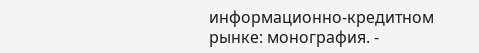информационно-кредитном рынке: монография. -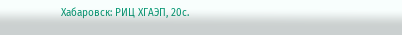Хабаровск: РИЦ ХГАЭП, 20с.